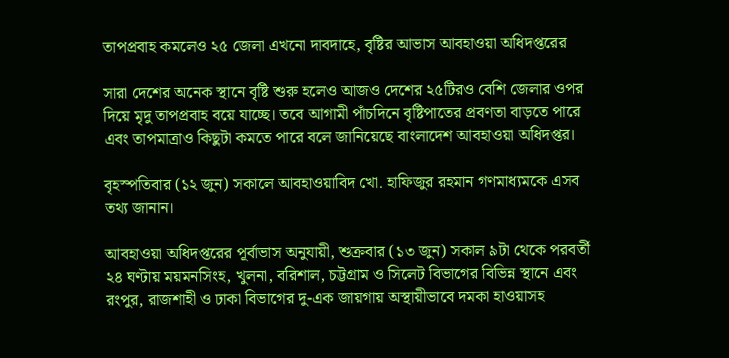তাপপ্রবাহ কমলেও ২৫ জেলা এখনো দাবদাহে, বৃষ্টির আভাস আবহাওয়া অধিদপ্তরের

সারা দেশের অনেক স্থানে বৃষ্টি শুরু হলেও আজও দেশের ২৫টিরও বেশি জেলার ওপর দিয়ে মৃদু তাপপ্রবাহ বয়ে যাচ্ছে। তবে আগামী পাঁচদিনে বৃষ্টিপাতের প্রবণতা বাড়তে পারে এবং তাপমাত্রাও কিছুটা কমতে পারে বলে জানিয়েছে বাংলাদেশ আবহাওয়া অধিদপ্তর।

বৃহস্পতিবার (১২ জুন) সকালে আবহাওয়াবিদ খো. হাফিজুর রহমান গণমাধ্যমকে এসব তথ্য জানান।

আবহাওয়া অধিদপ্তরের পূর্বাভাস অনুযায়ী, শুক্রবার (১৩ জুন) সকাল ৯টা থেকে পরবর্তী ২৪ ঘণ্টায় ময়মনসিংহ, খুলনা, বরিশাল, চট্টগ্রাম ও সিলেট বিভাগের বিভিন্ন স্থানে এবং রংপুর, রাজশাহী ও ঢাকা বিভাগের দু-এক জায়গায় অস্থায়ীভাবে দমকা হাওয়াসহ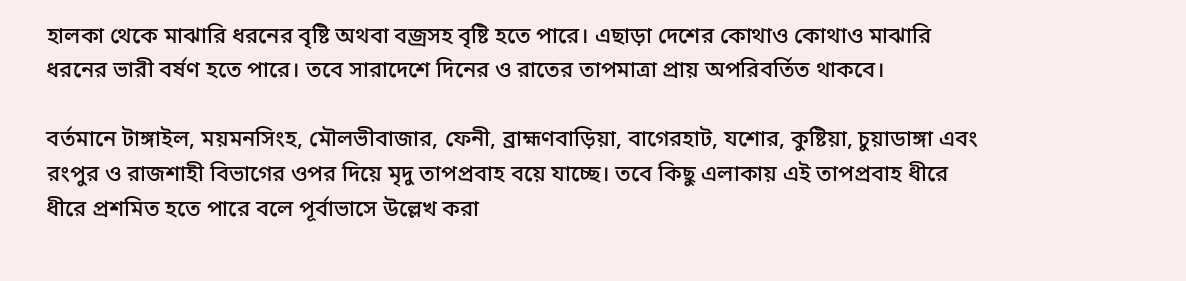হালকা থেকে মাঝারি ধরনের বৃষ্টি অথবা বজ্রসহ বৃষ্টি হতে পারে। এছাড়া দেশের কোথাও কোথাও মাঝারি ধরনের ভারী বর্ষণ হতে পারে। তবে সারাদেশে দিনের ও রাতের তাপমাত্রা প্রায় অপরিবর্তিত থাকবে।

বর্তমানে টাঙ্গাইল, ময়মনসিংহ, মৌলভীবাজার, ফেনী, ব্রাহ্মণবাড়িয়া, বাগেরহাট, যশোর, কুষ্টিয়া, চুয়াডাঙ্গা এবং রংপুর ও রাজশাহী বিভাগের ওপর দিয়ে মৃদু তাপপ্রবাহ বয়ে যাচ্ছে। তবে কিছু এলাকায় এই তাপপ্রবাহ ধীরে ধীরে প্রশমিত হতে পারে বলে পূর্বাভাসে উল্লেখ করা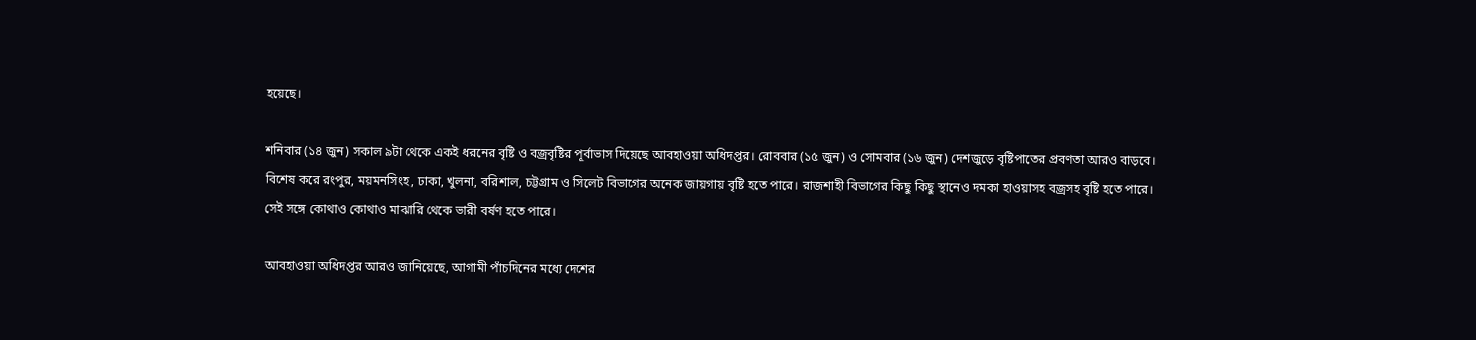হয়েছে।

শনিবার (১৪ জুন) সকাল ৯টা থেকে একই ধরনের বৃষ্টি ও বজ্রবৃষ্টির পূর্বাভাস দিয়েছে আবহাওয়া অধিদপ্তর। রোববার (১৫ জুন) ও সোমবার (১৬ জুন) দেশজুড়ে বৃষ্টিপাতের প্রবণতা আরও বাড়বে। বিশেষ করে রংপুর, ময়মনসিংহ, ঢাকা, খুলনা, বরিশাল, চট্টগ্রাম ও সিলেট বিভাগের অনেক জায়গায় বৃষ্টি হতে পারে। রাজশাহী বিভাগের কিছু কিছু স্থানেও দমকা হাওয়াসহ বজ্রসহ বৃষ্টি হতে পারে। সেই সঙ্গে কোথাও কোথাও মাঝারি থেকে ভারী বর্ষণ হতে পারে।

আবহাওয়া অধিদপ্তর আরও জানিয়েছে, আগামী পাঁচদিনের মধ্যে দেশের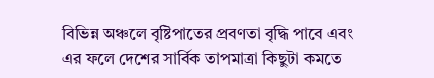বিভিন্ন অঞ্চলে বৃষ্টিপাতের প্রবণতা বৃদ্ধি পাবে এবং এর ফলে দেশের সার্বিক তাপমাত্রা কিছুটা কমতে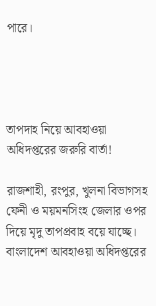পারে।




তাপদাহ নিয়ে আবহাওয়া অধিদপ্তরের জরুরি বার্তা!

রাজশাহী, রংপুর, খুলনা বিভাগসহ ফেনী ও ময়মনসিংহ জেলার ওপর দিয়ে মৃদু তাপপ্রবাহ বয়ে যাচ্ছে। বাংলাদেশ আবহাওয়া অধিদপ্তরের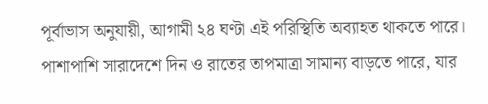পূর্বাভাস অনুযায়ী, আগামী ২৪ ঘণ্টা এই পরিস্থিতি অব্যাহত থাকতে পারে। পাশাপাশি সারাদেশে দিন ও রাতের তাপমাত্রা সামান্য বাড়তে পারে, যার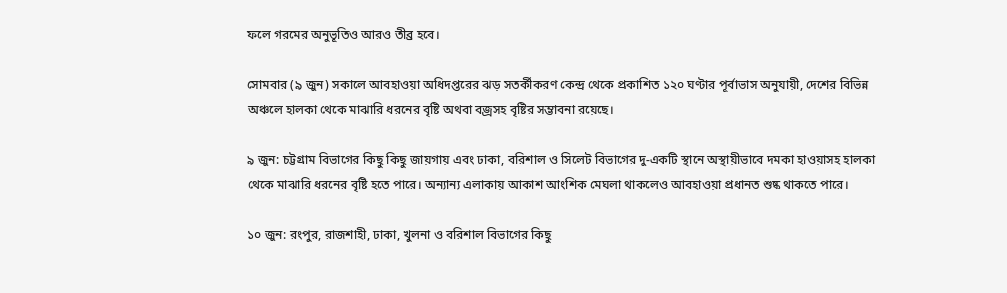ফলে গরমের অনুভূতিও আরও তীব্র হবে।

সোমবার (৯ জুন) সকালে আবহাওয়া অধিদপ্তরের ঝড় সতর্কীকরণ কেন্দ্র থেকে প্রকাশিত ১২০ ঘণ্টার পূর্বাভাস অনুযায়ী, দেশের বিভিন্ন অঞ্চলে হালকা থেকে মাঝারি ধরনের বৃষ্টি অথবা বজ্রসহ বৃষ্টির সম্ভাবনা রয়েছে।

৯ জুন: চট্টগ্রাম বিভাগের কিছু কিছু জায়গায় এবং ঢাকা, বরিশাল ও সিলেট বিভাগের দু-একটি স্থানে অস্থায়ীভাবে দমকা হাওয়াসহ হালকা থেকে মাঝারি ধরনের বৃষ্টি হতে পারে। অন্যান্য এলাকায় আকাশ আংশিক মেঘলা থাকলেও আবহাওয়া প্রধানত শুষ্ক থাকতে পারে।

১০ জুন: রংপুর, রাজশাহী, ঢাকা, খুলনা ও বরিশাল বিভাগের কিছু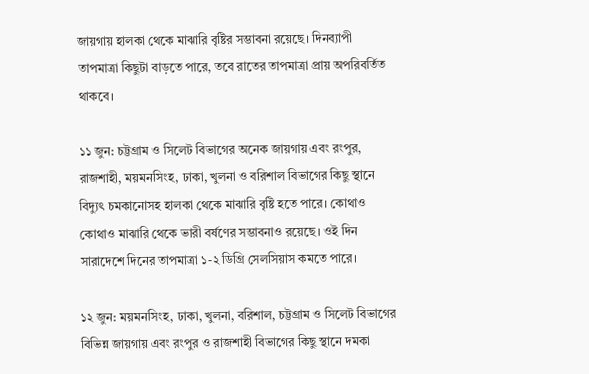জায়গায় হালকা থেকে মাঝারি বৃষ্টির সম্ভাবনা রয়েছে। দিনব্যাপী তাপমাত্রা কিছুটা বাড়তে পারে, তবে রাতের তাপমাত্রা প্রায় অপরিবর্তিত থাকবে।

১১ জুন: চট্টগ্রাম ও সিলেট বিভাগের অনেক জায়গায় এবং রংপুর, রাজশাহী, ময়মনসিংহ, ঢাকা, খুলনা ও বরিশাল বিভাগের কিছু স্থানে বিদ্যুৎ চমকানোসহ হালকা থেকে মাঝারি বৃষ্টি হতে পারে। কোথাও কোথাও মাঝারি থেকে ভারী বর্ষণের সম্ভাবনাও রয়েছে। ওই দিন সারাদেশে দিনের তাপমাত্রা ১-২ ডিগ্রি সেলসিয়াস কমতে পারে।

১২ জুন: ময়মনসিংহ, ঢাকা, খুলনা, বরিশাল, চট্টগ্রাম ও সিলেট বিভাগের বিভিন্ন জায়গায় এবং রংপুর ও রাজশাহী বিভাগের কিছু স্থানে দমকা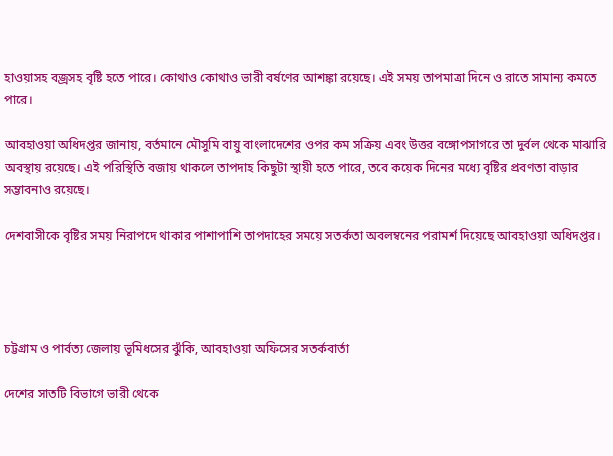হাওয়াসহ বজ্রসহ বৃষ্টি হতে পারে। কোথাও কোথাও ভারী বর্ষণের আশঙ্কা রয়েছে। এই সময় তাপমাত্রা দিনে ও রাতে সামান্য কমতে পারে।

আবহাওয়া অধিদপ্তর জানায়, বর্তমানে মৌসুমি বায়ু বাংলাদেশের ওপর কম সক্রিয় এবং উত্তর বঙ্গোপসাগরে তা দুর্বল থেকে মাঝারি অবস্থায় রয়েছে। এই পরিস্থিতি বজায় থাকলে তাপদাহ কিছুটা স্থায়ী হতে পারে, তবে কয়েক দিনের মধ্যে বৃষ্টির প্রবণতা বাড়ার সম্ভাবনাও রয়েছে।

দেশবাসীকে বৃষ্টির সময় নিরাপদে থাকার পাশাপাশি তাপদাহের সময়ে সতর্কতা অবলম্বনের পরামর্শ দিয়েছে আবহাওয়া অধিদপ্তর।




চট্টগ্রাম ও পার্বত্য জেলায় ভূমিধসের ঝুঁকি, আবহাওয়া অফিসের সতর্কবার্তা

দেশের সাতটি বিভাগে ভারী থেকে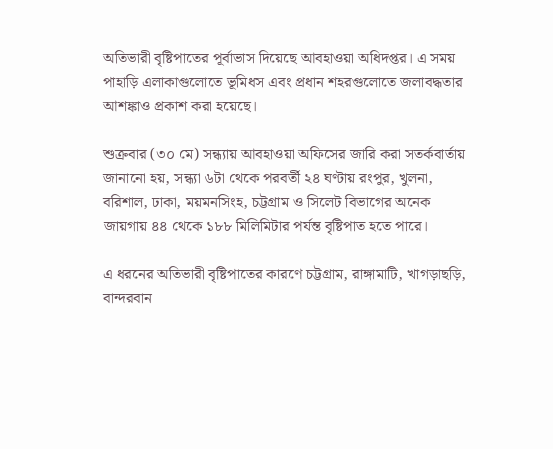অতিভারী বৃষ্টিপাতের পূর্বাভাস দিয়েছে আবহাওয়া অধিদপ্তর। এ সময় পাহাড়ি এলাকাগুলোতে ভূমিধস এবং প্রধান শহরগুলোতে জলাবদ্ধতার আশঙ্কাও প্রকাশ করা হয়েছে।

শুক্রবার (৩০ মে) সন্ধ্যায় আবহাওয়া অফিসের জারি করা সতর্কবার্তায় জানানো হয়, সন্ধ্যা ৬টা থেকে পরবর্তী ২৪ ঘণ্টায় রংপুর, খুলনা, বরিশাল, ঢাকা, ময়মনসিংহ, চট্টগ্রাম ও সিলেট বিভাগের অনেক জায়গায় ৪৪ থেকে ১৮৮ মিলিমিটার পর্যন্ত বৃষ্টিপাত হতে পারে।

এ ধরনের অতিভারী বৃষ্টিপাতের কারণে চট্টগ্রাম, রাঙ্গামাটি, খাগড়াছড়ি, বান্দরবান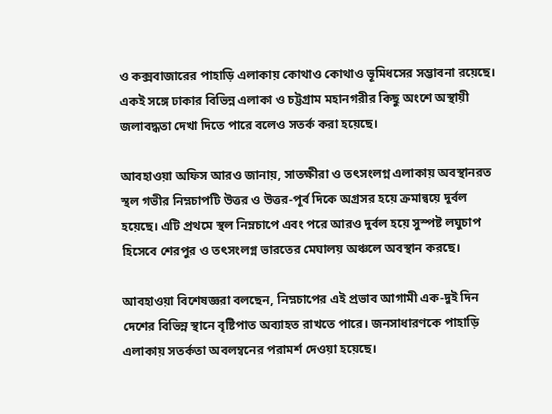ও কক্সবাজারের পাহাড়ি এলাকায় কোথাও কোথাও ভূমিধসের সম্ভাবনা রয়েছে। একই সঙ্গে ঢাকার বিভিন্ন এলাকা ও চট্টগ্রাম মহানগরীর কিছু অংশে অস্থায়ী জলাবদ্ধতা দেখা দিতে পারে বলেও সতর্ক করা হয়েছে।

আবহাওয়া অফিস আরও জানায়, সাতক্ষীরা ও তৎসংলগ্ন এলাকায় অবস্থানরত স্থল গভীর নিম্নচাপটি উত্তর ও উত্তর-পূর্ব দিকে অগ্রসর হয়ে ক্রমান্বয়ে দুর্বল হয়েছে। এটি প্রথমে স্থল নিম্নচাপে এবং পরে আরও দুর্বল হয়ে সুস্পষ্ট লঘুচাপ হিসেবে শেরপুর ও তৎসংলগ্ন ভারতের মেঘালয় অঞ্চলে অবস্থান করছে।

আবহাওয়া বিশেষজ্ঞরা বলছেন, নিম্নচাপের এই প্রভাব আগামী এক-দুই দিন দেশের বিভিন্ন স্থানে বৃষ্টিপাত অব্যাহত রাখতে পারে। জনসাধারণকে পাহাড়ি এলাকায় সতর্কতা অবলম্বনের পরামর্শ দেওয়া হয়েছে।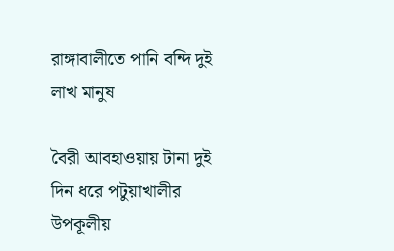রাঙ্গাবালীতে পানি বন্দি দুই লাখ মানুষ

বৈরী আবহাওয়ায় টানা দুই দিন ধরে পটুয়াখালীর উপকূলীয়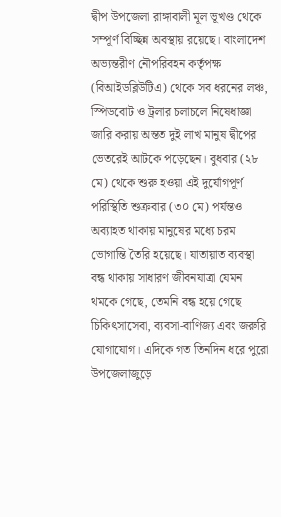দ্বীপ উপজেলা রাঙ্গাবালী মূল ভূখণ্ড থেকে সম্পূর্ণ বিচ্ছিন্ন অবস্থায় রয়েছে। বাংলাদেশ অভ্যন্তরীণ নৌপরিবহন কর্তৃপক্ষ (বিআইডব্লিউটিএ) থেকে সব ধরনের লঞ্চ, স্পিডবোট ও ট্রলার চলাচলে নিষেধাজ্ঞা জারি করায় অন্তত দুই লাখ মানুষ দ্বীপের ভেতরেই আটকে পড়েছেন। বুধবার (২৮ মে) থেকে শুরু হওয়া এই দুর্যোগপূর্ণ পরিস্থিতি শুক্রবার (৩০ মে) পর্যন্তও অব্যাহত থাকায় মানুষের মধ্যে চরম ভোগান্তি তৈরি হয়েছে। যাতায়াত ব্যবস্থা বন্ধ থাকায় সাধারণ জীবনযাত্রা যেমন থমকে গেছে, তেমনি বন্ধ হয়ে গেছে চিকিৎসাসেবা, ব্যবসা-বাণিজ্য এবং জরুরি যোগাযোগ। এদিকে গত তিনদিন ধরে পুরো উপজেলাজুড়ে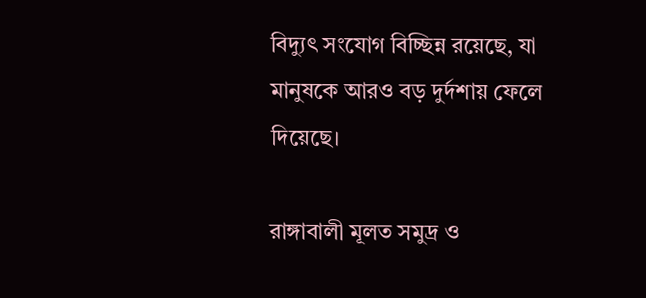বিদ্যুৎ সংযোগ বিচ্ছিন্ন রয়েছে, যা মানুষকে আরও বড় দুর্দশায় ফেলে দিয়েছে।

রাঙ্গাবালী মূলত সমুদ্র ও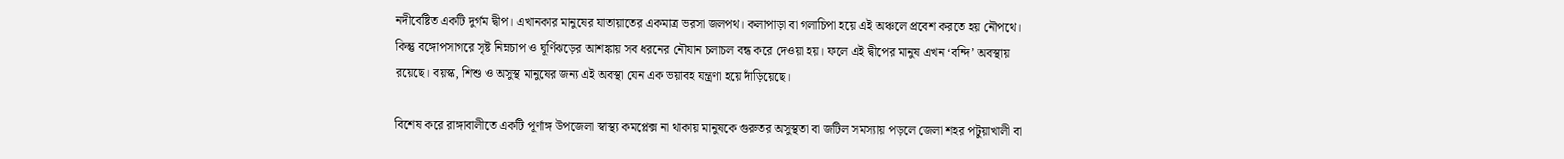নদীবেষ্টিত একটি দুর্গম দ্বীপ। এখানকার মানুষের যাতায়াতের একমাত্র ভরসা জলপথ। কলাপাড়া বা গলাচিপা হয়ে এই অঞ্চলে প্রবেশ করতে হয় নৌপথে। কিন্তু বঙ্গোপসাগরে সৃষ্ট নিম্নচাপ ও ঘূর্ণিঝড়ের আশঙ্কায় সব ধরনের নৌযান চলাচল বন্ধ করে দেওয়া হয়। ফলে এই দ্বীপের মানুষ এখন ‘বন্দি’ অবস্থায় রয়েছে। বয়স্ক, শিশু ও অসুস্থ মানুষের জন্য এই অবস্থা যেন এক ভয়াবহ যন্ত্রণা হয়ে দাঁড়িয়েছে।

বিশেষ করে রাঙ্গাবালীতে একটি পূর্ণাঙ্গ উপজেলা স্বাস্থ্য কমপ্লেক্স না থাকায় মানুষকে গুরুতর অসুস্থতা বা জটিল সমস্যায় পড়লে জেলা শহর পটুয়াখালী বা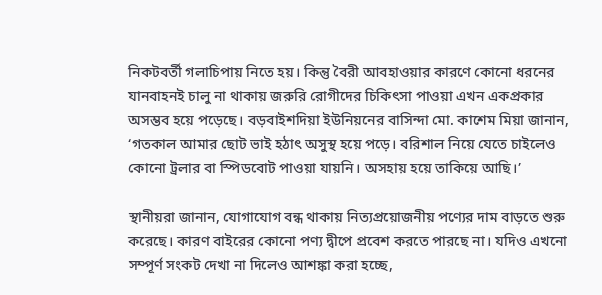নিকটবর্তী গলাচিপায় নিতে হয়। কিন্তু বৈরী আবহাওয়ার কারণে কোনো ধরনের যানবাহনই চালু না থাকায় জরুরি রোগীদের চিকিৎসা পাওয়া এখন একপ্রকার অসম্ভব হয়ে পড়েছে। বড়বাইশদিয়া ইউনিয়নের বাসিন্দা মো. কাশেম মিয়া জানান, ‘গতকাল আমার ছোট ভাই হঠাৎ অসুস্থ হয়ে পড়ে। বরিশাল নিয়ে যেতে চাইলেও কোনো ট্রলার বা স্পিডবোট পাওয়া যায়নি। অসহায় হয়ে তাকিয়ে আছি।’

স্থানীয়রা জানান, যোগাযোগ বন্ধ থাকায় নিত্যপ্রয়োজনীয় পণ্যের দাম বাড়তে শুরু করেছে। কারণ বাইরের কোনো পণ্য দ্বীপে প্রবেশ করতে পারছে না। যদিও এখনো সম্পূর্ণ সংকট দেখা না দিলেও আশঙ্কা করা হচ্ছে,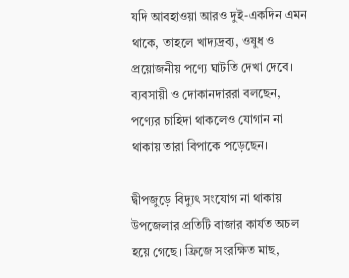যদি আবহাওয়া আরও দুই-একদিন এমন থাকে, তাহলে খাদ্যদ্রব্য, ওষুধ ও প্রয়োজনীয় পণ্যে ঘাটতি দেখা দেবে। ব্যবসায়ী ও দোকানদাররা বলছেন, পণ্যের চাহিদা থাকলেও যোগান না থাকায় তারা বিপাকে পড়েছেন।

দ্বীপজুড়ে বিদ্যুৎ সংযোগ না থাকায় উপজেলার প্রতিটি বাজার কার্যত অচল হয়ে গেছে। ফ্রিজে সংরক্ষিত মাছ,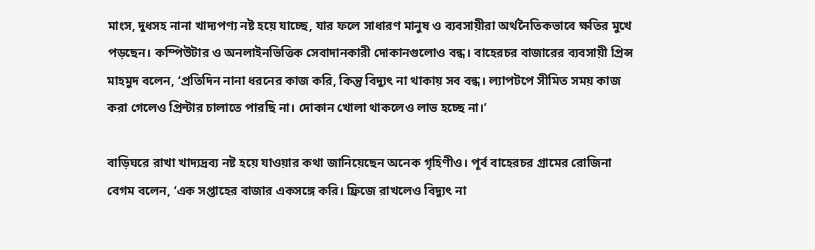মাংস, দুধসহ নানা খাদ্যপণ্য নষ্ট হয়ে যাচ্ছে, যার ফলে সাধারণ মানুষ ও ব্যবসায়ীরা অর্থনৈতিকভাবে ক্ষতির মুখে পড়ছেন। কম্পিউটার ও অনলাইনভিত্তিক সেবাদানকারী দোকানগুলোও বন্ধ। বাহেরচর বাজারের ব্যবসায়ী প্রিন্স মাহমুদ বলেন, ‘প্রতিদিন নানা ধরনের কাজ করি, কিন্তু বিদ্যুৎ না থাকায় সব বন্ধ। ল্যাপটপে সীমিত সময় কাজ করা গেলেও প্রিন্টার চালাতে পারছি না। দোকান খোলা থাকলেও লাভ হচ্ছে না।’

বাড়িঘরে রাখা খাদ্যদ্রব্য নষ্ট হয়ে যাওয়ার কথা জানিয়েছেন অনেক গৃহিণীও। পূর্ব বাহেরচর গ্রামের রোজিনা বেগম বলেন, ‘এক সপ্তাহের বাজার একসঙ্গে করি। ফ্রিজে রাখলেও বিদ্যুৎ না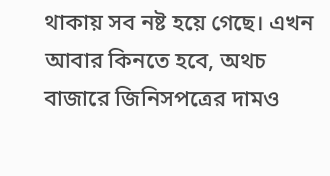থাকায় সব নষ্ট হয়ে গেছে। এখন আবার কিনতে হবে, অথচ বাজারে জিনিসপত্রের দামও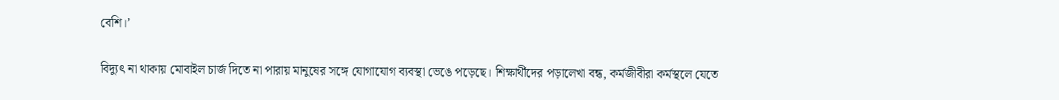বেশি।’

বিদ্যুৎ না থাকায় মোবাইল চার্জ দিতে না পারায় মানুষের সঙ্গে যোগাযোগ ব্যবস্থা ভেঙে পড়েছে। শিক্ষার্থীদের পড়ালেখা বন্ধ, কর্মজীবীরা কর্মস্থলে যেতে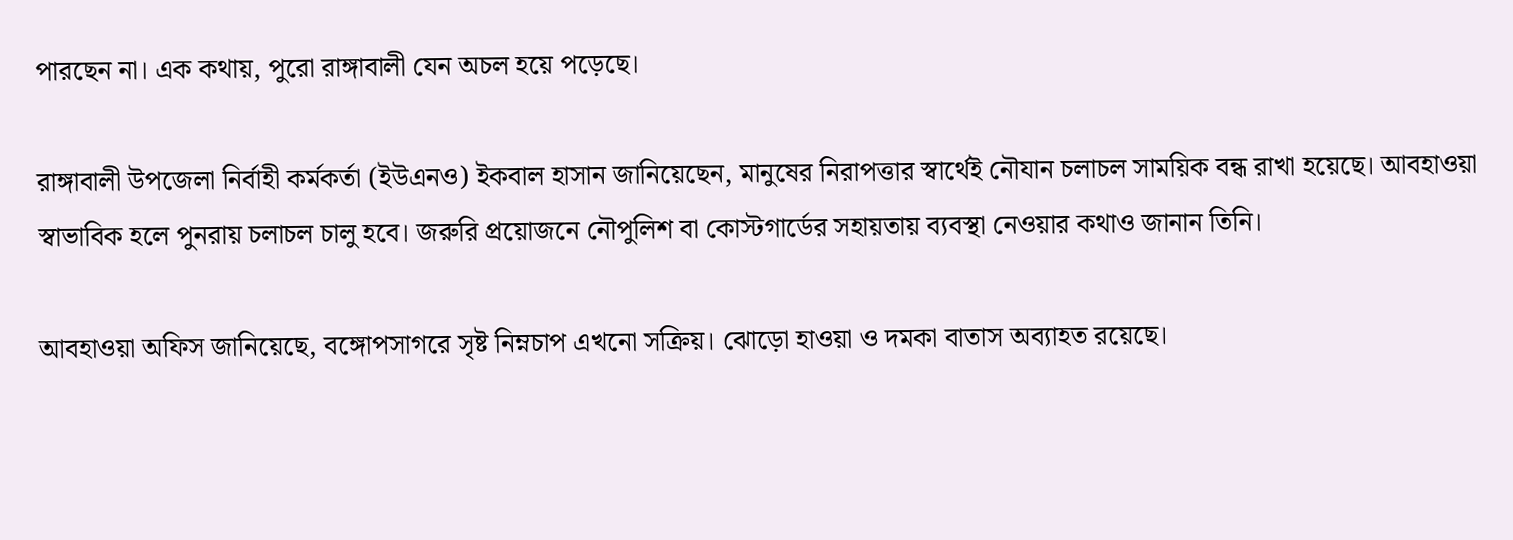পারছেন না। এক কথায়, পুরো রাঙ্গাবালী যেন অচল হয়ে পড়েছে।

রাঙ্গাবালী উপজেলা নির্বাহী কর্মকর্তা (ইউএনও) ইকবাল হাসান জানিয়েছেন, মানুষের নিরাপত্তার স্বার্থেই নৌযান চলাচল সাময়িক বন্ধ রাখা হয়েছে। আবহাওয়া স্বাভাবিক হলে পুনরায় চলাচল চালু হবে। জরুরি প্রয়োজনে নৌপুলিশ বা কোস্টগার্ডের সহায়তায় ব্যবস্থা নেওয়ার কথাও জানান তিনি।

আবহাওয়া অফিস জানিয়েছে, বঙ্গোপসাগরে সৃষ্ট নিম্নচাপ এখনো সক্রিয়। ঝোড়ো হাওয়া ও দমকা বাতাস অব্যাহত রয়েছে।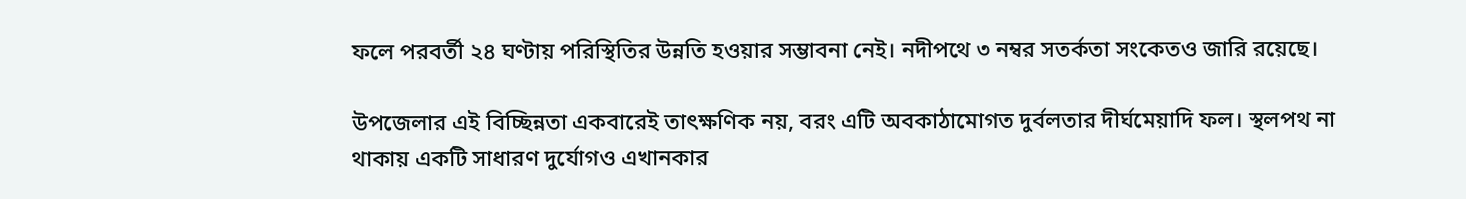ফলে পরবর্তী ২৪ ঘণ্টায় পরিস্থিতির উন্নতি হওয়ার সম্ভাবনা নেই। নদীপথে ৩ নম্বর সতর্কতা সংকেতও জারি রয়েছে।

উপজেলার এই বিচ্ছিন্নতা একবারেই তাৎক্ষণিক নয়, বরং এটি অবকাঠামোগত দুর্বলতার দীর্ঘমেয়াদি ফল। স্থলপথ না থাকায় একটি সাধারণ দুর্যোগও এখানকার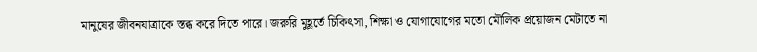মানুষের জীবনযাত্রাকে স্তব্ধ করে দিতে পারে। জরুরি মুহূর্তে চিকিৎসা, শিক্ষা ও যোগাযোগের মতো মৌলিক প্রয়োজন মেটাতে না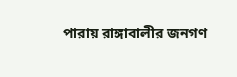পারায় রাঙ্গাবালীর জনগণ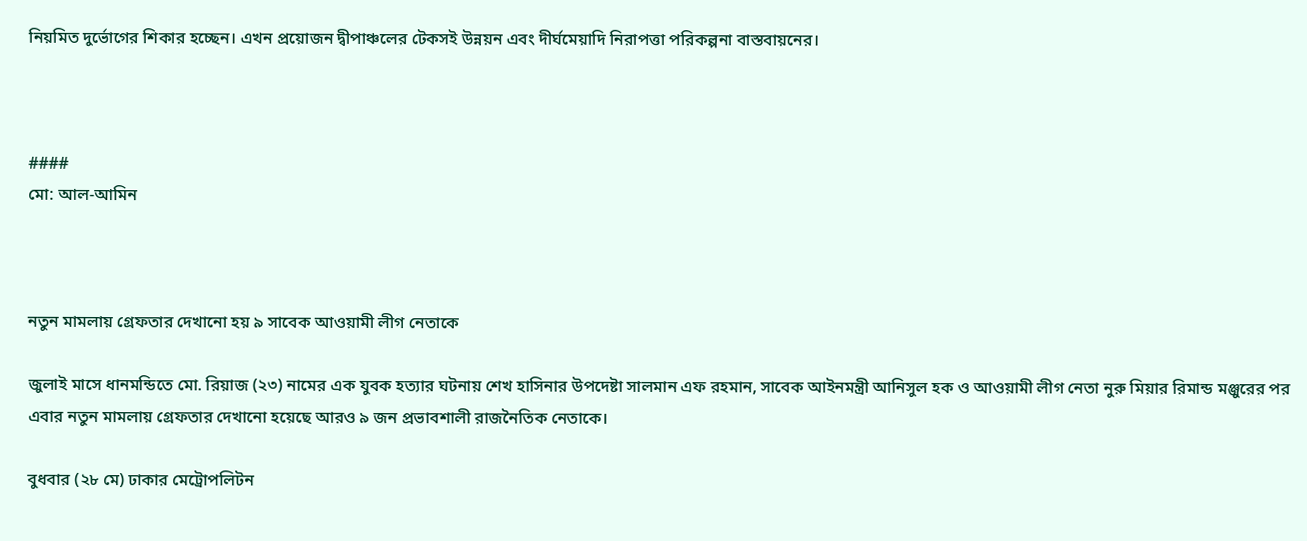নিয়মিত দুর্ভোগের শিকার হচ্ছেন। এখন প্রয়োজন দ্বীপাঞ্চলের টেকসই উন্নয়ন এবং দীর্ঘমেয়াদি নিরাপত্তা পরিকল্পনা বাস্তবায়নের।



####
মো: আল-আমিন



নতুন মামলায় গ্রেফতার দেখানো হয় ৯ সাবেক আওয়ামী লীগ নেতাকে

জুলাই মাসে ধানমন্ডিতে মো. রিয়াজ (২৩) নামের এক যুবক হত্যার ঘটনায় শেখ হাসিনার উপদেষ্টা সালমান এফ রহমান, সাবেক আইনমন্ত্রী আনিসুল হক ও আওয়ামী লীগ নেতা নুরু মিয়ার রিমান্ড মঞ্জুরের পর এবার নতুন মামলায় গ্রেফতার দেখানো হয়েছে আরও ৯ জন প্রভাবশালী রাজনৈতিক নেতাকে।

বুধবার (২৮ মে) ঢাকার মেট্রোপলিটন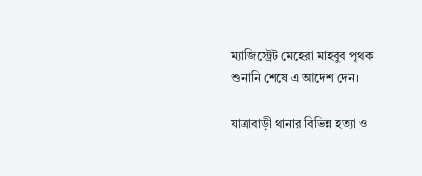ম্যাজিস্ট্রেট মেহেরা মাহবুব পৃথক শুনানি শেষে এ আদেশ দেন।

যাত্রাবাড়ী থানার বিভিন্ন হত্যা ও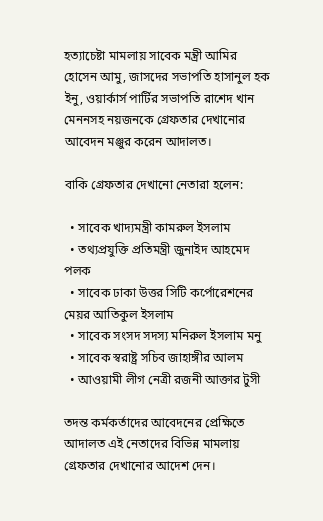হত্যাচেষ্টা মামলায় সাবেক মন্ত্রী আমির হোসেন আমু, জাসদের সভাপতি হাসানুল হক ইনু, ওয়ার্কার্স পার্টির সভাপতি রাশেদ খান মেননসহ নয়জনকে গ্রেফতার দেখানোর আবেদন মঞ্জুর করেন আদালত।

বাকি গ্রেফতার দেখানো নেতারা হলেন:

  • সাবেক খাদ্যমন্ত্রী কামরুল ইসলাম
  • তথ্যপ্রযুক্তি প্রতিমন্ত্রী জুনাইদ আহমেদ পলক
  • সাবেক ঢাকা উত্তর সিটি কর্পোরেশনের মেয়র আতিকুল ইসলাম
  • সাবেক সংসদ সদস্য মনিরুল ইসলাম মনু
  • সাবেক স্বরাষ্ট্র সচিব জাহাঙ্গীর আলম
  • আওয়ামী লীগ নেত্রী রজনী আক্তার টুসী

তদন্ত কর্মকর্তাদের আবেদনের প্রেক্ষিতে আদালত এই নেতাদের বিভিন্ন মামলায় গ্রেফতার দেখানোর আদেশ দেন।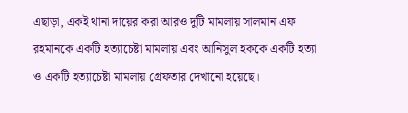এছাড়া, একই থানা দায়ের করা আরও দুটি মামলায় সালমান এফ রহমানকে একটি হত্যাচেষ্টা মামলায় এবং আনিসুল হককে একটি হত্যা ও একটি হত্যাচেষ্টা মামলায় গ্রেফতার দেখানো হয়েছে।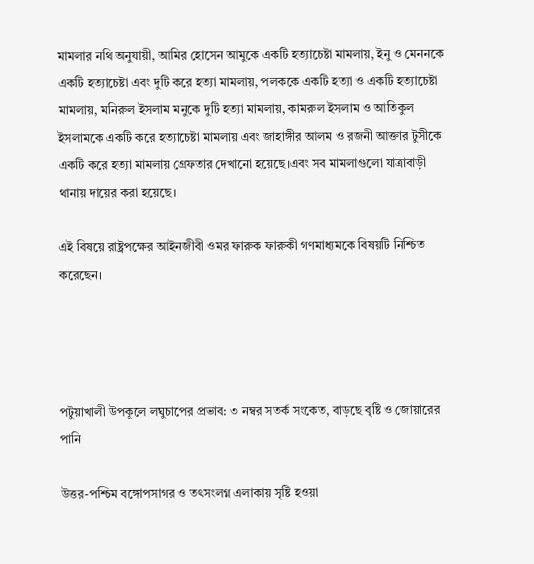মামলার নথি অনুযায়ী, আমির হোসেন আমুকে একটি হত্যাচেষ্টা মামলায়, ইনু ও মেননকে একটি হত্যাচেষ্টা এবং দুটি করে হত্যা মামলায়, পলককে একটি হত্যা ও একটি হত্যাচেষ্টা মামলায়, মনিরুল ইসলাম মনুকে দুটি হত্যা মামলায়, কামরুল ইসলাম ও আতিকুল ইসলামকে একটি করে হত্যাচেষ্টা মামলায় এবং জাহাঙ্গীর আলম ও রজনী আক্তার টুসীকে একটি করে হত্যা মামলায় গ্রেফতার দেখানো হয়েছে।এবং সব মামলাগুলো যাত্রাবাড়ী থানায় দায়ের করা হয়েছে।

এই বিষয়ে রাষ্ট্রপক্ষের আইনজীবী ওমর ফারুক ফারুকী গণমাধ্যমকে বিষয়টি নিশ্চিত করেছেন।




পটুয়াখালী উপকূলে লঘুচাপের প্রভাব: ৩ নম্বর সতর্ক সংকেত, বাড়ছে বৃষ্টি ও জোয়ারের পানি

উত্তর-পশ্চিম বঙ্গোপসাগর ও তৎসংলগ্ন এলাকায় সৃষ্টি হওয়া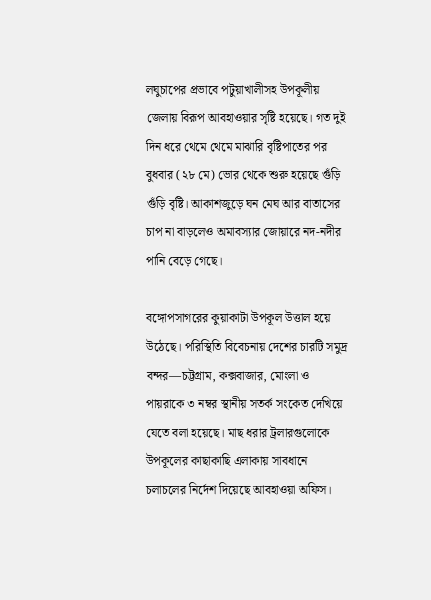লঘুচাপের প্রভাবে পটুয়াখালীসহ উপকূলীয় জেলায় বিরূপ আবহাওয়ার সৃষ্টি হয়েছে। গত দুই দিন ধরে থেমে থেমে মাঝারি বৃষ্টিপাতের পর বুধবার (২৮ মে) ভোর থেকে শুরু হয়েছে গুঁড়ি গুঁড়ি বৃষ্টি। আকাশজুড়ে ঘন মেঘ আর বাতাসের চাপ না বাড়লেও অমাবস্যার জোয়ারে নদ-নদীর পানি বেড়ে গেছে।

বঙ্গোপসাগরের কুয়াকাটা উপকূল উত্তাল হয়ে উঠেছে। পরিস্থিতি বিবেচনায় দেশের চারটি সমুদ্র বন্দর—চট্টগ্রাম, কক্সবাজার, মোংলা ও পায়রাকে ৩ নম্বর স্থানীয় সতর্ক সংকেত দেখিয়ে যেতে বলা হয়েছে। মাছ ধরার ট্রলারগুলোকে উপকূলের কাছাকাছি এলাকায় সাবধানে চলাচলের নির্দেশ দিয়েছে আবহাওয়া অফিস।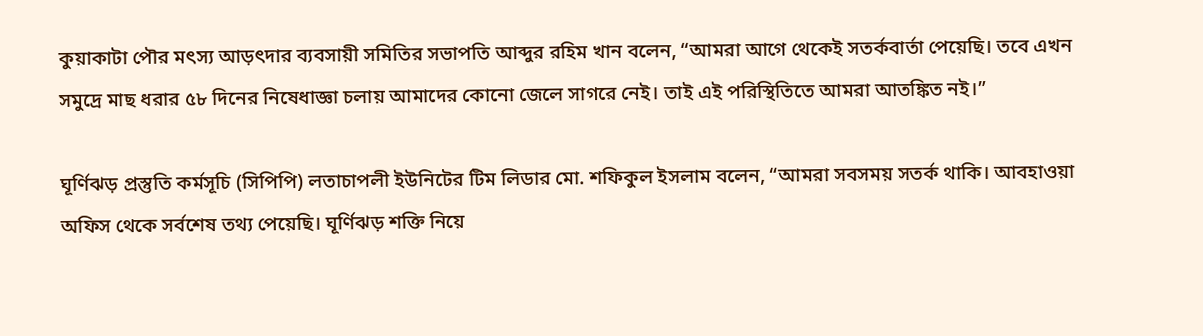কুয়াকাটা পৌর মৎস্য আড়ৎদার ব্যবসায়ী সমিতির সভাপতি আব্দুর রহিম খান বলেন, “আমরা আগে থেকেই সতর্কবার্তা পেয়েছি। তবে এখন সমুদ্রে মাছ ধরার ৫৮ দিনের নিষেধাজ্ঞা চলায় আমাদের কোনো জেলে সাগরে নেই। তাই এই পরিস্থিতিতে আমরা আতঙ্কিত নই।”

ঘূর্ণিঝড় প্রস্তুতি কর্মসূচি (সিপিপি) লতাচাপলী ইউনিটের টিম লিডার মো. শফিকুল ইসলাম বলেন, “আমরা সবসময় সতর্ক থাকি। আবহাওয়া অফিস থেকে সর্বশেষ তথ্য পেয়েছি। ঘূর্ণিঝড় শক্তি নিয়ে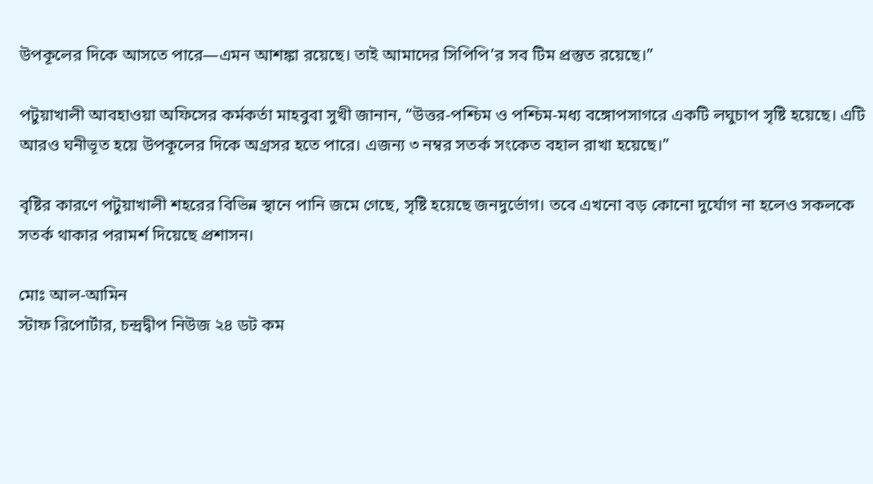উপকূলের দিকে আসতে পারে—এমন আশঙ্কা রয়েছে। তাই আমাদের সিপিপি’র সব টিম প্রস্তুত রয়েছে।”

পটুয়াখালী আবহাওয়া অফিসের কর্মকর্তা মাহবুবা সুখী জানান, “উত্তর-পশ্চিম ও পশ্চিম-মধ্য বঙ্গোপসাগরে একটি লঘুচাপ সৃষ্টি হয়েছে। এটি আরও ঘনীভূত হয়ে উপকূলের দিকে অগ্রসর হতে পারে। এজন্য ৩ নম্বর সতর্ক সংকেত বহাল রাখা হয়েছে।”

বৃষ্টির কারণে পটুয়াখালী শহরের বিভিন্ন স্থানে পানি জমে গেছে, সৃষ্টি হয়েছে জনদুর্ভোগ। তবে এখনো বড় কোনো দুর্যোগ না হলেও সকলকে সতর্ক থাকার পরামর্শ দিয়েছে প্রশাসন।

মোঃ আল-আমিন
স্টাফ রিপোর্টার, চন্দ্রদ্বীপ নিউজ ২৪ ডট কম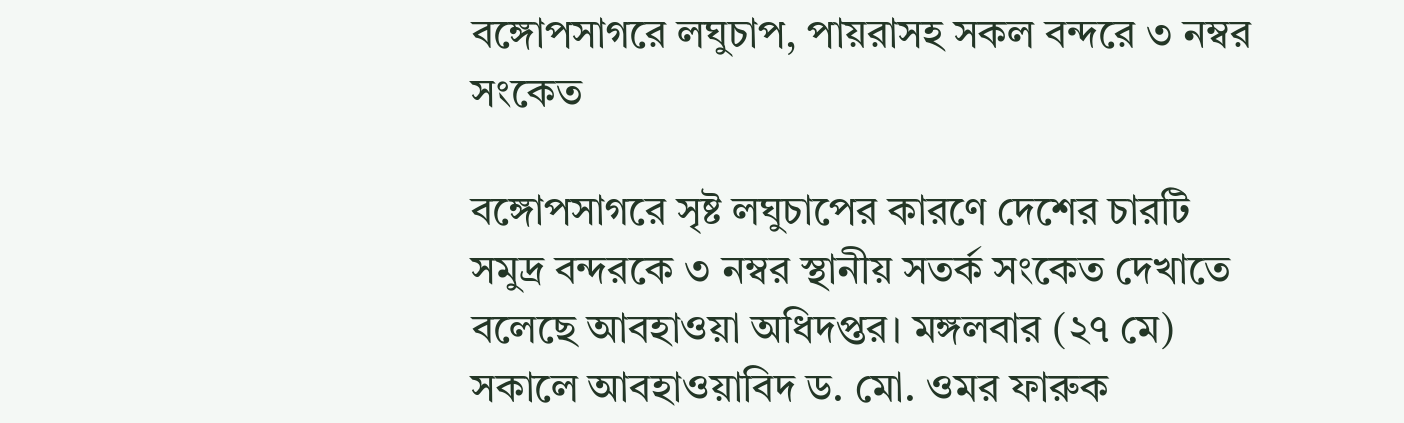বঙ্গোপসাগরে লঘুচাপ, পায়রাসহ সকল বন্দরে ৩ নম্বর সংকেত

বঙ্গোপসাগরে সৃষ্ট লঘুচাপের কারণে দেশের চারটি সমুদ্র বন্দরকে ৩ নম্বর স্থানীয় সতর্ক সংকেত দেখাতে বলেছে আবহাওয়া অধিদপ্তর। মঙ্গলবার (২৭ মে) সকালে আবহাওয়াবিদ ড. মো. ওমর ফারুক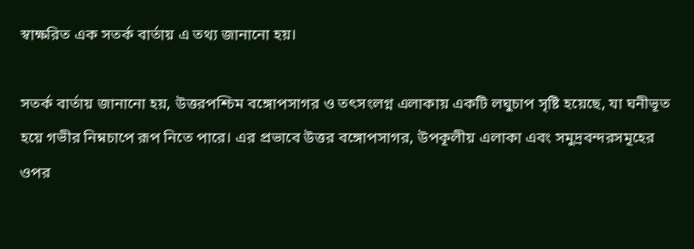স্বাক্ষরিত এক সতর্ক বার্তায় এ তথ্য জানানো হয়।

সতর্ক বার্তায় জানানো হয়, উত্তরপশ্চিম বঙ্গোপসাগর ও তৎসংলগ্ন এলাকায় একটি লঘুচাপ সৃষ্টি হয়েছে, যা ঘনীভূত হয়ে গভীর নিম্নচাপে রূপ নিতে পারে। এর প্রভাবে উত্তর বঙ্গোপসাগর, উপকূলীয় এলাকা এবং সমুদ্রবন্দরসমূহের ওপর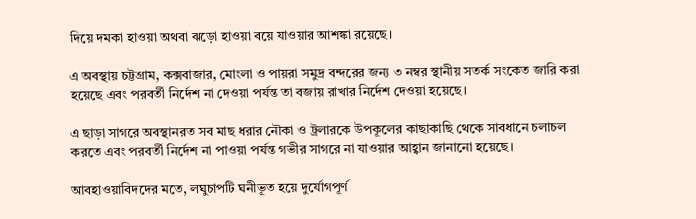দিয়ে দমকা হাওয়া অথবা ঝড়ো হাওয়া বয়ে যাওয়ার আশঙ্কা রয়েছে।

এ অবস্থায় চট্টগ্রাম, কক্সবাজার, মোংলা ও পায়রা সমুদ্র বন্দরের জন্য ৩ নম্বর স্থানীয় সতর্ক সংকেত জারি করা হয়েছে এবং পরবর্তী নির্দেশ না দেওয়া পর্যন্ত তা বজায় রাখার নির্দেশ দেওয়া হয়েছে।

এ ছাড়া সাগরে অবস্থানরত সব মাছ ধরার নৌকা ও ট্রলারকে উপকূলের কাছাকাছি থেকে সাবধানে চলাচল করতে এবং পরবর্তী নির্দেশ না পাওয়া পর্যন্ত গভীর সাগরে না যাওয়ার আহ্বান জানানো হয়েছে।

আবহাওয়াবিদদের মতে, লঘুচাপটি ঘনীভূত হয়ে দুর্যোগপূর্ণ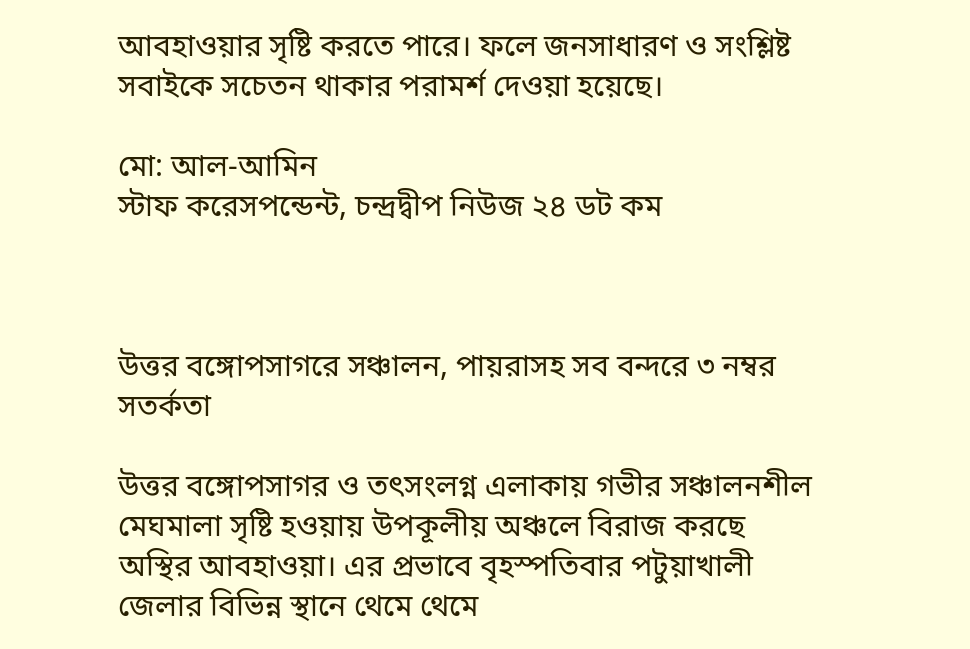আবহাওয়ার সৃষ্টি করতে পারে। ফলে জনসাধারণ ও সংশ্লিষ্ট সবাইকে সচেতন থাকার পরামর্শ দেওয়া হয়েছে।

মো: আল-আমিন
স্টাফ করেসপন্ডেন্ট, চন্দ্রদ্বীপ নিউজ ২৪ ডট কম



উত্তর বঙ্গোপসাগরে সঞ্চালন, পায়রাসহ সব বন্দরে ৩ নম্বর সতর্কতা

উত্তর বঙ্গোপসাগর ও তৎসংলগ্ন এলাকায় গভীর সঞ্চালনশীল মেঘমালা সৃষ্টি হওয়ায় উপকূলীয় অঞ্চলে বিরাজ করছে অস্থির আবহাওয়া। এর প্রভাবে বৃহস্পতিবার পটুয়াখালী জেলার বিভিন্ন স্থানে থেমে থেমে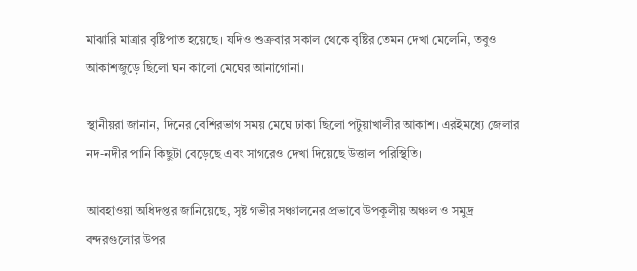মাঝারি মাত্রার বৃষ্টিপাত হয়েছে। যদিও শুক্রবার সকাল থেকে বৃষ্টির তেমন দেখা মেলেনি, তবুও আকাশজুড়ে ছিলো ঘন কালো মেঘের আনাগোনা।

স্থানীয়রা জানান, দিনের বেশিরভাগ সময় মেঘে ঢাকা ছিলো পটুয়াখালীর আকাশ। এরইমধ্যে জেলার নদ-নদীর পানি কিছুটা বেড়েছে এবং সাগরেও দেখা দিয়েছে উত্তাল পরিস্থিতি।

আবহাওয়া অধিদপ্তর জানিয়েছে, সৃষ্ট গভীর সঞ্চালনের প্রভাবে উপকূলীয় অঞ্চল ও সমুদ্র বন্দরগুলোর উপর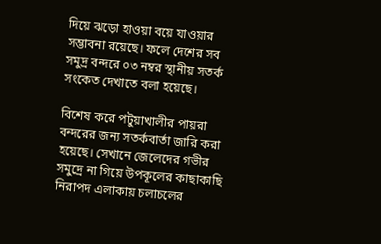দিয়ে ঝড়ো হাওয়া বয়ে যাওয়ার সম্ভাবনা রয়েছে। ফলে দেশের সব সমুদ্র বন্দরে ০৩ নম্বর স্থানীয় সতর্ক সংকেত দেখাতে বলা হয়েছে।

বিশেষ করে পটুয়াখালীর পায়রা বন্দরের জন্য সতর্কবার্তা জারি করা হয়েছে। সেখানে জেলেদের গভীর সমুদ্রে না গিয়ে উপকূলের কাছাকাছি নিরাপদ এলাকায় চলাচলের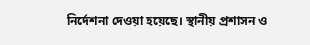নির্দেশনা দেওয়া হয়েছে। স্থানীয় প্রশাসন ও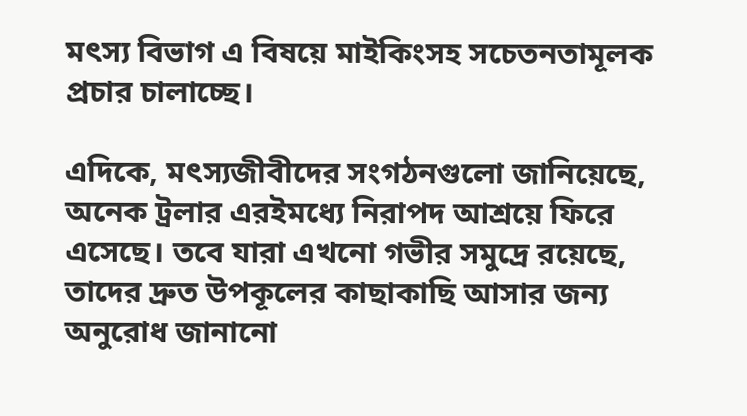মৎস্য বিভাগ এ বিষয়ে মাইকিংসহ সচেতনতামূলক প্রচার চালাচ্ছে।

এদিকে, মৎস্যজীবীদের সংগঠনগুলো জানিয়েছে, অনেক ট্রলার এরইমধ্যে নিরাপদ আশ্রয়ে ফিরে এসেছে। তবে যারা এখনো গভীর সমুদ্রে রয়েছে, তাদের দ্রুত উপকূলের কাছাকাছি আসার জন্য অনুরোধ জানানো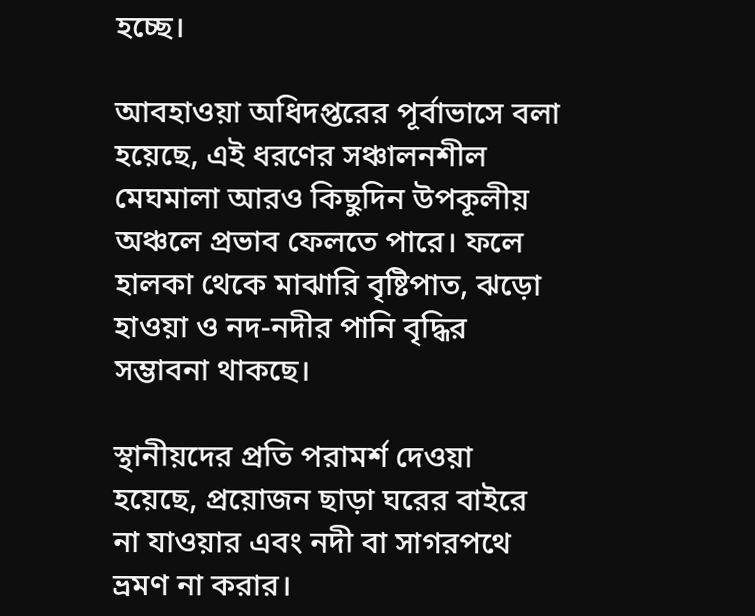হচ্ছে।

আবহাওয়া অধিদপ্তরের পূর্বাভাসে বলা হয়েছে, এই ধরণের সঞ্চালনশীল মেঘমালা আরও কিছুদিন উপকূলীয় অঞ্চলে প্রভাব ফেলতে পারে। ফলে হালকা থেকে মাঝারি বৃষ্টিপাত, ঝড়ো হাওয়া ও নদ-নদীর পানি বৃদ্ধির সম্ভাবনা থাকছে।

স্থানীয়দের প্রতি পরামর্শ দেওয়া হয়েছে, প্রয়োজন ছাড়া ঘরের বাইরে না যাওয়ার এবং নদী বা সাগরপথে ভ্রমণ না করার।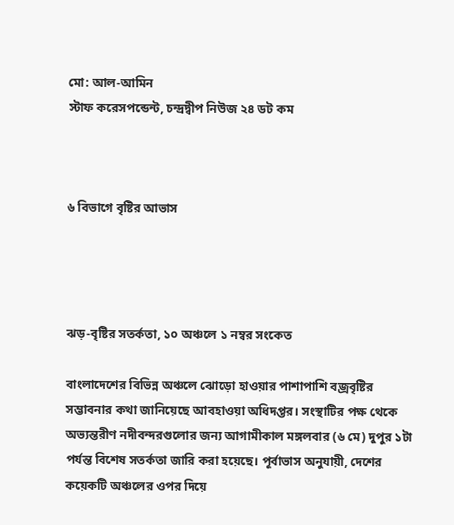মো: আল-আমিন
স্টাফ করেসপন্ডেন্ট, চন্দ্রদ্বীপ নিউজ ২৪ ডট কম



৬ বিভাগে বৃষ্টির আভাস




ঝড়-বৃষ্টির সতর্কতা, ১০ অঞ্চলে ১ নম্বর সংকেত

বাংলাদেশের বিভিন্ন অঞ্চলে ঝোড়ো হাওয়ার পাশাপাশি বজ্রবৃষ্টির সম্ভাবনার কথা জানিয়েছে আবহাওয়া অধিদপ্তর। সংস্থাটির পক্ষ থেকে অভ্যন্তরীণ নদীবন্দরগুলোর জন্য আগামীকাল মঙ্গলবার (৬ মে) দুপুর ১টা পর্যন্ত বিশেষ সতর্কতা জারি করা হয়েছে। পূর্বাভাস অনুযায়ী, দেশের কয়েকটি অঞ্চলের ওপর দিয়ে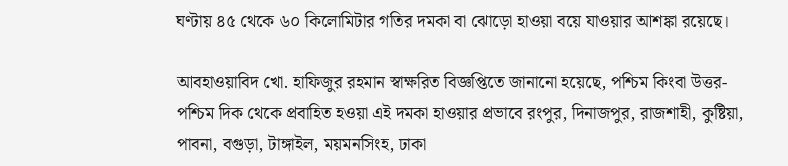ঘণ্টায় ৪৫ থেকে ৬০ কিলোমিটার গতির দমকা বা ঝোড়ো হাওয়া বয়ে যাওয়ার আশঙ্কা রয়েছে।

আবহাওয়াবিদ খো. হাফিজুর রহমান স্বাক্ষরিত বিজ্ঞপ্তিতে জানানো হয়েছে, পশ্চিম কিংবা উত্তর-পশ্চিম দিক থেকে প্রবাহিত হওয়া এই দমকা হাওয়ার প্রভাবে রংপুর, দিনাজপুর, রাজশাহী, কুষ্টিয়া, পাবনা, বগুড়া, টাঙ্গাইল, ময়মনসিংহ, ঢাকা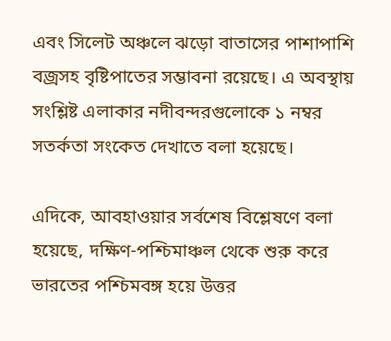এবং সিলেট অঞ্চলে ঝড়ো বাতাসের পাশাপাশি বজ্রসহ বৃষ্টিপাতের সম্ভাবনা রয়েছে। এ অবস্থায় সংশ্লিষ্ট এলাকার নদীবন্দরগুলোকে ১ নম্বর সতর্কতা সংকেত দেখাতে বলা হয়েছে।

এদিকে, আবহাওয়ার সর্বশেষ বিশ্লেষণে বলা হয়েছে, দক্ষিণ-পশ্চিমাঞ্চল থেকে শুরু করে ভারতের পশ্চিমবঙ্গ হয়ে উত্তর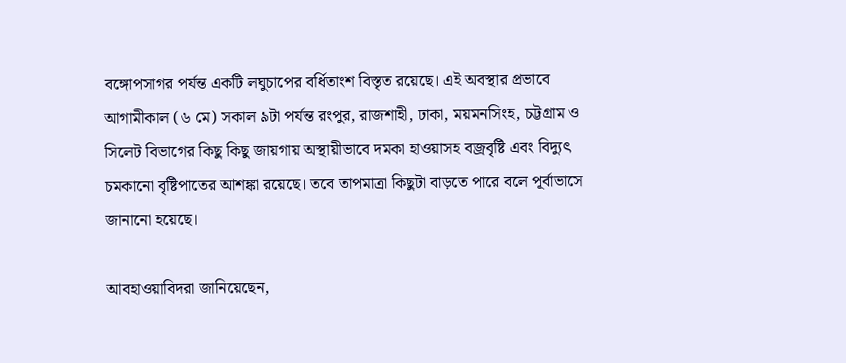বঙ্গোপসাগর পর্যন্ত একটি লঘুচাপের বর্ধিতাংশ বিস্তৃত রয়েছে। এই অবস্থার প্রভাবে আগামীকাল (৬ মে) সকাল ৯টা পর্যন্ত রংপুর, রাজশাহী, ঢাকা, ময়মনসিংহ, চট্টগ্রাম ও সিলেট বিভাগের কিছু কিছু জায়গায় অস্থায়ীভাবে দমকা হাওয়াসহ বজ্রবৃষ্টি এবং বিদ্যুৎ চমকানো বৃষ্টিপাতের আশঙ্কা রয়েছে। তবে তাপমাত্রা কিছুটা বাড়তে পারে বলে পূর্বাভাসে জানানো হয়েছে।

আবহাওয়াবিদরা জানিয়েছেন,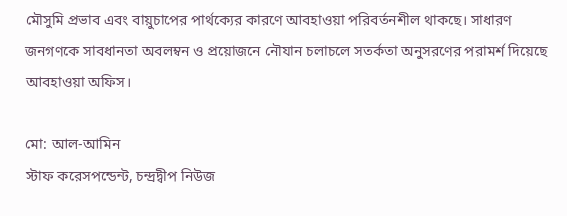মৌসুমি প্রভাব এবং বায়ুচাপের পার্থক্যের কারণে আবহাওয়া পরিবর্তনশীল থাকছে। সাধারণ জনগণকে সাবধানতা অবলম্বন ও প্রয়োজনে নৌযান চলাচলে সতর্কতা অনুসরণের পরামর্শ দিয়েছে আবহাওয়া অফিস।

মো: আল-আমিন
স্টাফ করেসপন্ডেন্ট, চন্দ্রদ্বীপ নিউজ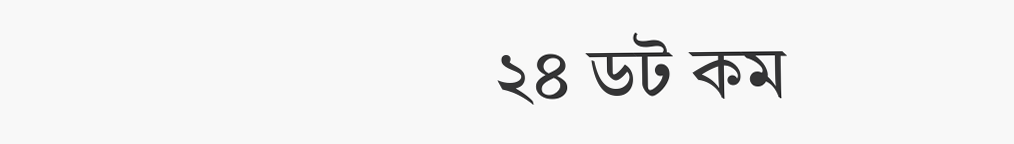২৪ ডট কম